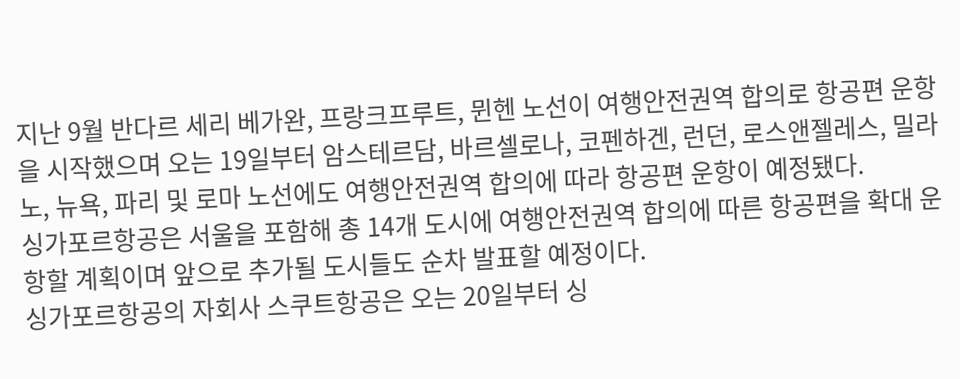지난 9월 반다르 세리 베가완, 프랑크프루트, 뮌헨 노선이 여행안전권역 합의로 항공편 운항을 시작했으며 오는 19일부터 암스테르담, 바르셀로나, 코펜하겐, 런던, 로스앤젤레스, 밀라노, 뉴욕, 파리 및 로마 노선에도 여행안전권역 합의에 따라 항공편 운항이 예정됐다.
싱가포르항공은 서울을 포함해 총 14개 도시에 여행안전권역 합의에 따른 항공편을 확대 운항할 계획이며 앞으로 추가될 도시들도 순차 발표할 예정이다.
싱가포르항공의 자회사 스쿠트항공은 오는 20일부터 싱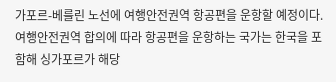가포르-베를린 노선에 여행안전권역 항공편을 운항할 예정이다.
여행안전권역 합의에 따라 항공편을 운항하는 국가는 한국을 포함해 싱가포르가 해당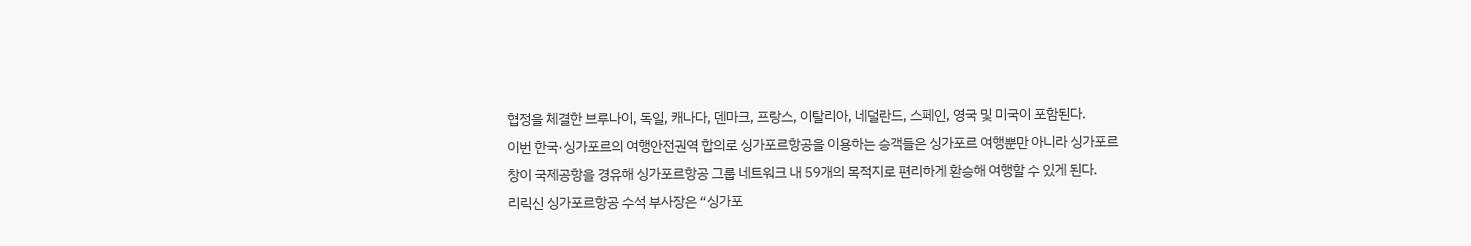협정을 체결한 브루나이, 독일, 캐나다, 덴마크, 프랑스, 이탈리아, 네덜란드, 스페인, 영국 및 미국이 포함된다.
이번 한국·싱가포르의 여행안전권역 합의로 싱가포르항공을 이용하는 승객들은 싱가포르 여행뿐만 아니라 싱가포르 창이 국제공항을 경유해 싱가포르항공 그룹 네트워크 내 59개의 목적지로 편리하게 환승해 여행할 수 있게 된다.
리릭신 싱가포르항공 수석 부사장은 “싱가포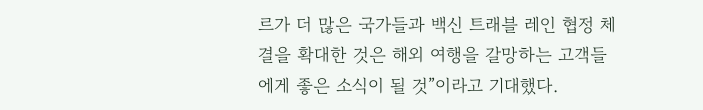르가 더 많은 국가들과 백신 트래블 레인 협정 체결을 확대한 것은 해외 여행을 갈망하는 고객들에게 좋은 소식이 될 것”이라고 기대했다.